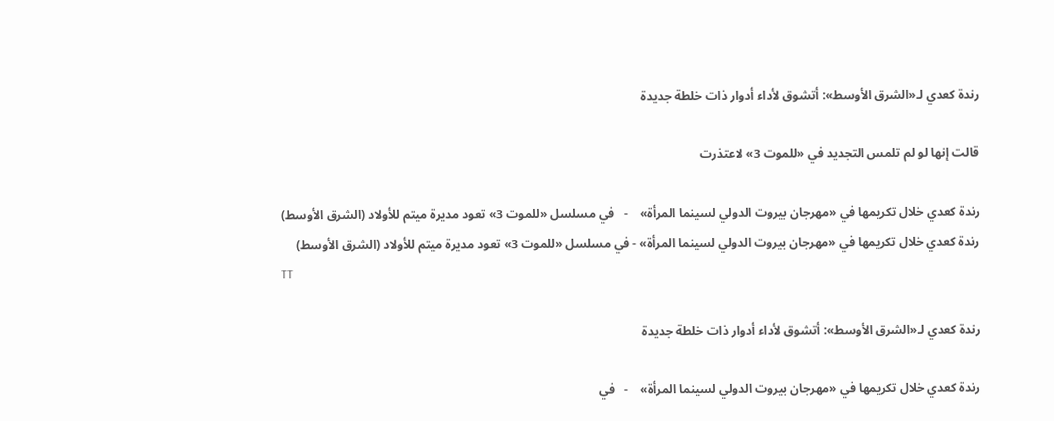رندة كعدي لـ«الشرق الأوسط»: أتشوق لأداء أدوار ذات خلطة جديدة

قالت إنها لو لم تلمس التجديد في «للموت 3» لاعتذرت

رندة كعدي خلال تكريمها في «مهرجان بيروت الدولي لسينما المرأة»    -   في مسلسل «للموت 3» تعود مديرة ميتم للأولاد (الشرق الأوسط)
رندة كعدي خلال تكريمها في «مهرجان بيروت الدولي لسينما المرأة» - في مسلسل «للموت 3» تعود مديرة ميتم للأولاد (الشرق الأوسط)
TT

رندة كعدي لـ«الشرق الأوسط»: أتشوق لأداء أدوار ذات خلطة جديدة

رندة كعدي خلال تكريمها في «مهرجان بيروت الدولي لسينما المرأة»    -   في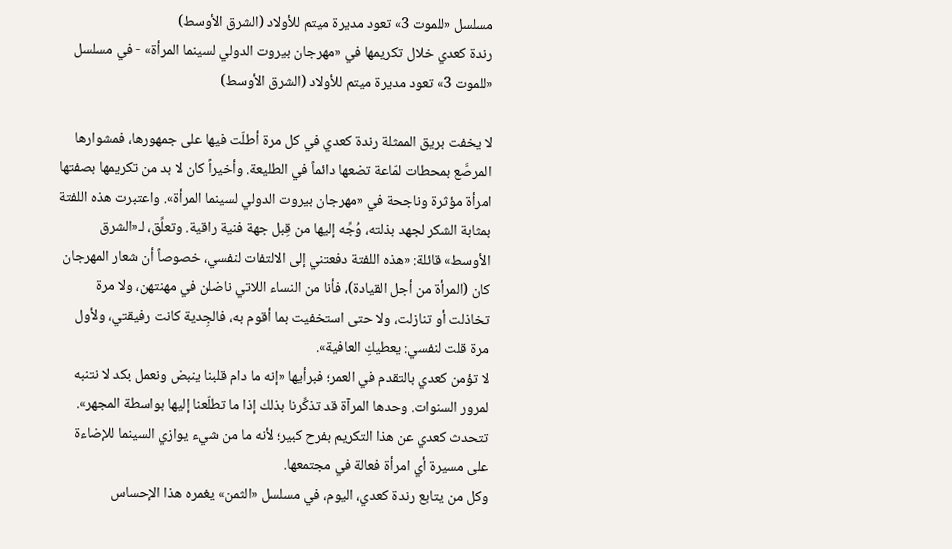مسلسل «للموت 3» تعود مديرة ميتم للأولاد (الشرق الأوسط)
رندة كعدي خلال تكريمها في «مهرجان بيروت الدولي لسينما المرأة» - في مسلسل «للموت 3» تعود مديرة ميتم للأولاد (الشرق الأوسط)

لا يخفت بريق الممثلة رندة كعدي في كل مرة أطلّت فيها على جمهورها، فمشوارها المرصَّع بمحطات لمّاعة تضعها دائماً في الطليعة. وأخيراً كان لا بد من تكريمها بصفتها امرأة مؤثرة وناجحة في «مهرجان بيروت الدولي لسينما المرأة». واعتبرت هذه اللفتة بمثابة الشكر لجهد بذلته، وُجِّه إليها من قِبل جهة فنية راقية. وتعلِّق، لـ«الشرق الأوسط» قائلة: «هذه اللفتة دفعتني إلى الالتفات لنفسي، خصوصاً أن شعار المهرجان كان (المرأة من أجل القيادة)، فأنا من النساء اللاتي ناضلن في مهنتهن، ولا مرة تخاذلت أو تنازلت، ولا حتى استخفيت بما أقوم به، فالجِدية كانت رفيقتي، ولأول مرة قلت لنفسي: يعطيكِ العافية».
لا تؤمن كعدي بالتقدم في العمر؛ فبرأيها «إنه ما دام قلبنا ينبض ونعمل بكد لا نتنبه لمرور السنوات. وحدها المرآة قد تذكِّرنا بذلك إذا ما تطلّعنا إليها بواسطة المجهر». تتحدث كعدي عن هذا التكريم بفرح كبير؛ لأنه ما من شيء يوازي السينما للإضاءة على مسيرة أي امرأة فعالة في مجتمعها.
وكل من يتابع رندة كعدي، اليوم، في مسلسل «الثمن» يغمره هذا الإحساس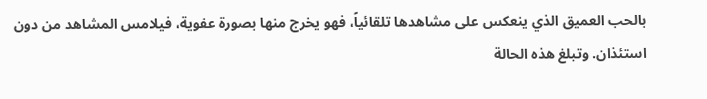بالحب العميق الذي ينعكس على مشاهدها تلقائياً، فهو يخرج منها بصورة عفوية، فيلامس المشاهد من دون استئذان. وتبلغ هذه الحالة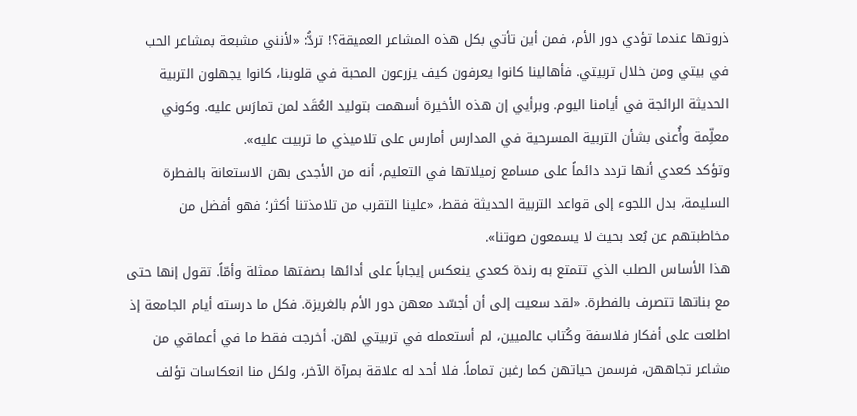ذروتها عندما تؤدي دور الأم، فمن أين تأتي بكل هذه المشاعر العميقة؟! تردُّ: «لأنني مشبعة بمشاعر الحب في بيتي ومن خلال تربيتي. فأهالينا كانوا يعرفون كيف يزرعون المحبة في قلوبنا، كانوا يجهلون التربية الحديثة الرائجة في أيامنا اليوم. وبرأيي إن هذه الأخيرة أسهمت بتوليد العُقَد لمن تمارَس عليه. وكوني معلِّمة وأُعنى بشأن التربية المسرحية في المدارس أمارس على تلاميذي ما تربيت عليه».
وتؤكد كعدي أنها تردد دائماً على مسامع زميلاتها في التعليم، أنه من الأجدى بهن الاستعانة بالفطرة السليمة، بدل اللجوء إلى قواعد التربية الحديثة فقط، «علينا التقرب من تلامذتنا أكثر؛ فهو أفضل من مخاطبتهم عن بُعد بحيث لا يسمعون صوتنا».
هذا الأساس الصلب الذي تتمتع به رندة كعدي ينعكس إيجاباً على أدائها بصفتها ممثلة وأمّاً. تقول إنها حتى مع بناتها تتصرف بالفطرة. «لقد سعيت إلى أن أجسّد معهن دور الأم بالغريزة. فكل ما درسته أيام الجامعة إذ اطلعت على أفكار فلاسفة وكُتاب عالميين، لم أستعمله في تربيتي لهن. أخرجت فقط ما في أعماقي من مشاعر تجاههن، فرسمن حياتهن كما رغبن تماماً. فلا أحد له علاقة بمرآة الآخر، ولكل منا انعكاسات تؤلف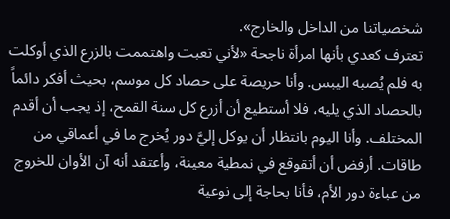شخصياتنا من الداخل والخارج».
تعترف كعدي بأنها امرأة ناجحة «لأني تعبت واهتممت بالزرع الذي أوكلت به فلم يُصبه اليبس. وأنا حريصة على حصاد كل موسم، بحيث أفكر دائماً بالحصاد الذي يليه، فلا أستطيع أن أزرع كل سنة القمح، إذ يجب أن أقدم المختلف. وأنا اليوم بانتظار أن يوكل إليَّ دور يُخرج ما في أعماقي من طاقات. أرفض أن أتقوقع في نمطية معينة، وأعتقد أنه آن الأوان للخروج من عباءة دور الأم، فأنا بحاجة إلى نوعية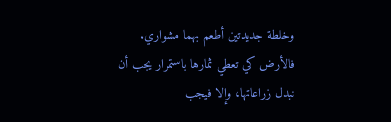وخلطة جديدتين أطعم بهما مشواري. فالأرض كي تعطي ثمارها باستمرار يجب أن نبدل زراعاتها، وإلا فيجب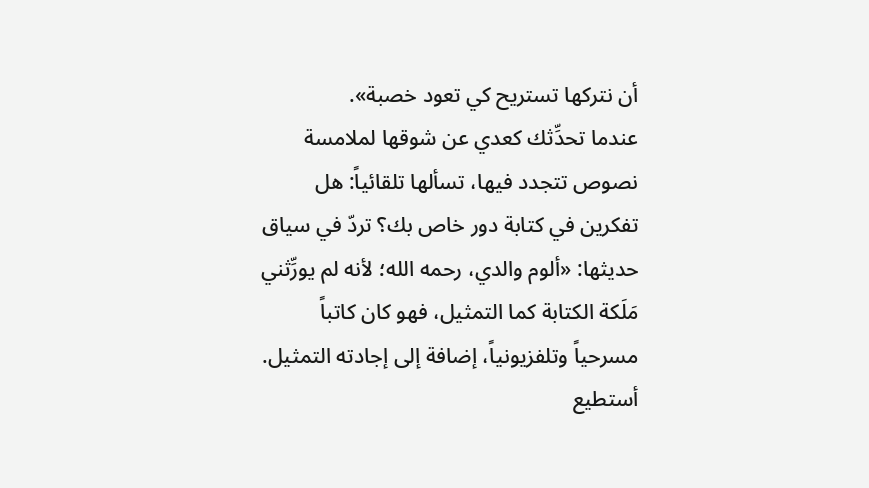أن نتركها تستريح كي تعود خصبة».
عندما تحدِّثك كعدي عن شوقها لملامسة نصوص تتجدد فيها، تسألها تلقائياً: هل تفكرين في كتابة دور خاص بك؟ تردّ في سياق حديثها: «ألوم والدي، رحمه الله؛ لأنه لم يورِّثني مَلَكة الكتابة كما التمثيل، فهو كان كاتباً مسرحياً وتلفزيونياً، إضافة إلى إجادته التمثيل. أستطيع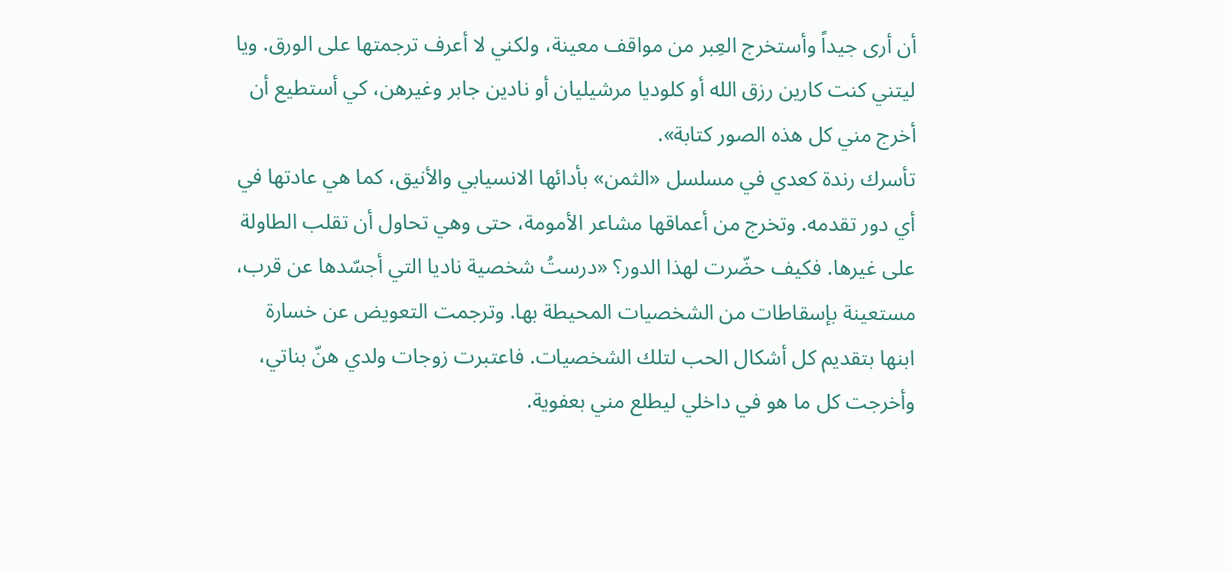أن أرى جيداً وأستخرج العِبر من مواقف معينة، ولكني لا أعرف ترجمتها على الورق. ويا ليتني كنت كارين رزق الله أو كلوديا مرشيليان أو نادين جابر وغيرهن، كي أستطيع أن أخرج مني كل هذه الصور كتابة».
تأسرك رندة كعدي في مسلسل «الثمن» بأدائها الانسيابي والأنيق، كما هي عادتها في أي دور تقدمه. وتخرج من أعماقها مشاعر الأمومة، حتى وهي تحاول أن تقلب الطاولة على غيرها. فكيف حضّرت لهذا الدور؟ «درستُ شخصية ناديا التي أجسّدها عن قرب، مستعينة بإسقاطات من الشخصيات المحيطة بها. وترجمت التعويض عن خسارة ابنها بتقديم كل أشكال الحب لتلك الشخصيات. فاعتبرت زوجات ولدي هنّ بناتي، وأخرجت كل ما هو في داخلي ليطلع مني بعفوية.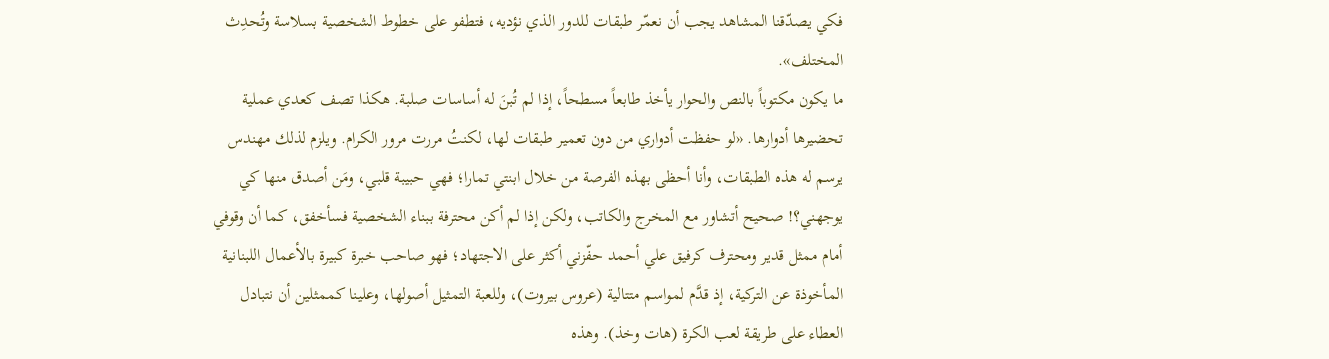فكي يصدّقنا المشاهد يجب أن نعمّر طبقات للدور الذي نؤديه، فتطفو على خطوط الشخصية بسلاسة وتُحدِث المختلف».
ما يكون مكتوباً بالنص والحوار يأخذ طابعاً مسطحاً، إذا لم تُبنَ له أساسات صلبة. هكذا تصف كعدي عملية تحضيرها أدوارها. «لو حفظت أدواري من دون تعمير طبقات لها، لكنتُ مررت مرور الكرام. ويلزم لذلك مهندس يرسم له هذه الطبقات، وأنا أحظى بهذه الفرصة من خلال ابنتي تمارا؛ فهي حبيبة قلبي، ومَن أصدق منها كي يوجهني؟! صحيح أتشاور مع المخرج والكاتب، ولكن إذا لم أكن محترفة ببناء الشخصية فسأخفق، كما أن وقوفي أمام ممثل قدير ومحترف كرفيق علي أحمد حفّزني أكثر على الاجتهاد؛ فهو صاحب خبرة كبيرة بالأعمال اللبنانية المأخوذة عن التركية، إذ قدَّم لمواسم متتالية (عروس بيروت)، وللعبة التمثيل أصولها، وعلينا كممثلين أن نتبادل العطاء على طريقة لعب الكرة (هات وخذ). وهذه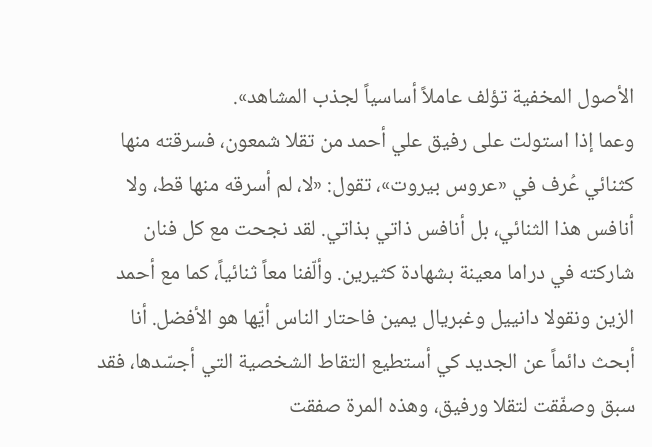الأصول المخفية تؤلف عاملاً أساسياً لجذب المشاهد».
وعما إذا استولت على رفيق علي أحمد من تقلا شمعون، فسرقته منها كثنائي عُرف في «عروس بيروت»، تقول: «لا، لم أسرقه منها قط، ولا أنافس هذا الثنائي، بل أنافس ذاتي بذاتي. لقد نجحت مع كل فنان شاركته في دراما معينة بشهادة كثيرين. وألّفنا معاً ثنائياً، كما مع أحمد الزين ونقولا دانييل وغبريال يمين فاحتار الناس أيّها هو الأفضل. أنا أبحث دائماً عن الجديد كي أستطيع التقاط الشخصية التي أجسّدها، فقد سبق وصفّقت لتقلا ورفيق، وهذه المرة صفقت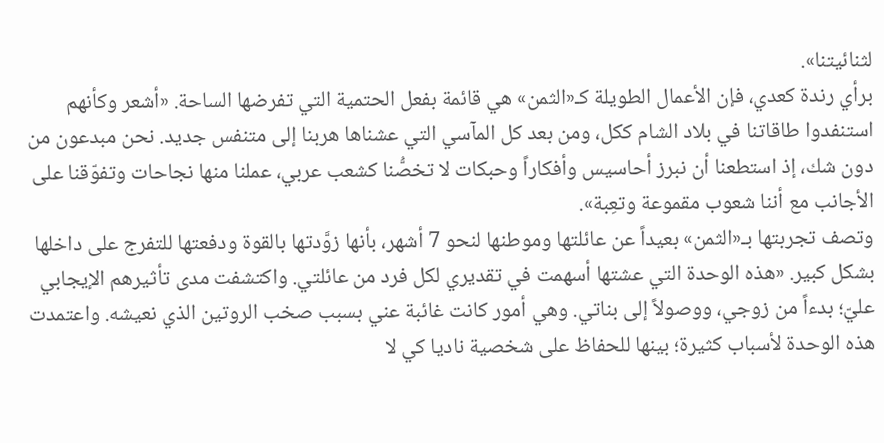لثنائيتنا».
برأي رندة كعدي، فإن الأعمال الطويلة كـ«الثمن» هي قائمة بفعل الحتمية التي تفرضها الساحة. «أشعر وكأنهم استنفدوا طاقاتنا في بلاد الشام ككل، ومن بعد كل المآسي التي عشناها هربنا إلى متنفس جديد. نحن مبدعون من دون شك، إذ استطعنا أن نبرز أحاسيس وأفكاراً وحبكات لا تخصُّنا كشعب عربي، عملنا منها نجاحات وتفوّقنا على الأجانب مع أننا شعوب مقموعة وتعِبة».
وتصف تجربتها بـ«الثمن» بعيداً عن عائلتها وموطنها لنحو 7 أشهر، بأنها زوَّدتها بالقوة ودفعتها للتفرج على داخلها بشكل كبير. «هذه الوحدة التي عشتها أسهمت في تقديري لكل فرد من عائلتي. واكتشفت مدى تأثيرهم الإيجابي عليّ؛ بدءاً من زوجي، ووصولاً إلى بناتي. وهي أمور كانت غائبة عني بسبب صخب الروتين الذي نعيشه. واعتمدت هذه الوحدة لأسباب كثيرة؛ بينها للحفاظ على شخصية ناديا كي لا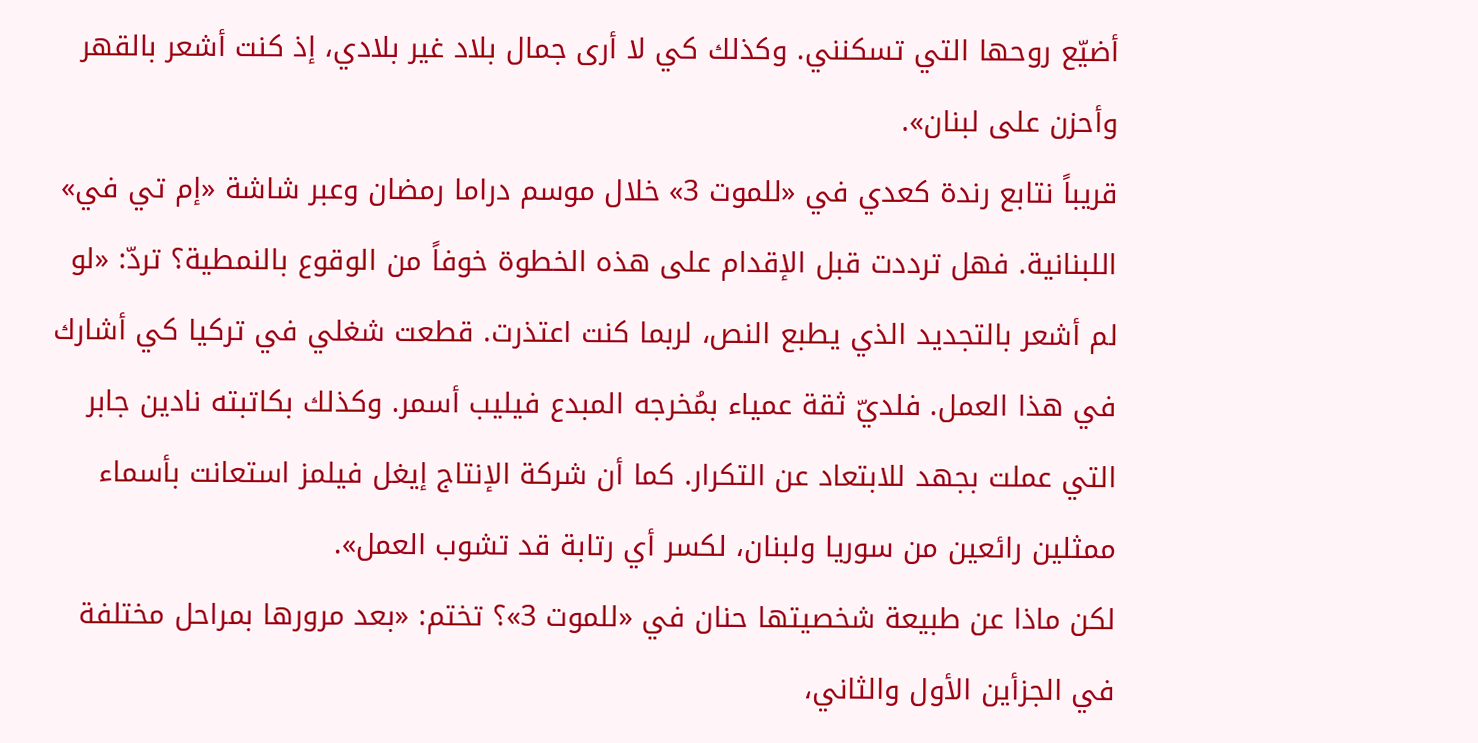أضيّع روحها التي تسكنني. وكذلك كي لا أرى جمال بلاد غير بلادي، إذ كنت أشعر بالقهر وأحزن على لبنان».
قريباً نتابع رندة كعدي في «للموت 3» خلال موسم دراما رمضان وعبر شاشة «إم تي في» اللبنانية. فهل ترددت قبل الإقدام على هذه الخطوة خوفاً من الوقوع بالنمطية؟ تردّ: «لو لم أشعر بالتجديد الذي يطبع النص، لربما كنت اعتذرت. قطعت شغلي في تركيا كي أشارك في هذا العمل. فلديّ ثقة عمياء بمُخرجه المبدع فيليب أسمر. وكذلك بكاتبته نادين جابر التي عملت بجهد للابتعاد عن التكرار. كما أن شركة الإنتاج إيغل فيلمز استعانت بأسماء ممثلين رائعين من سوريا ولبنان، لكسر أي رتابة قد تشوب العمل».
لكن ماذا عن طبيعة شخصيتها حنان في «للموت 3»؟ تختم: «بعد مرورها بمراحل مختلفة في الجزأين الأول والثاني،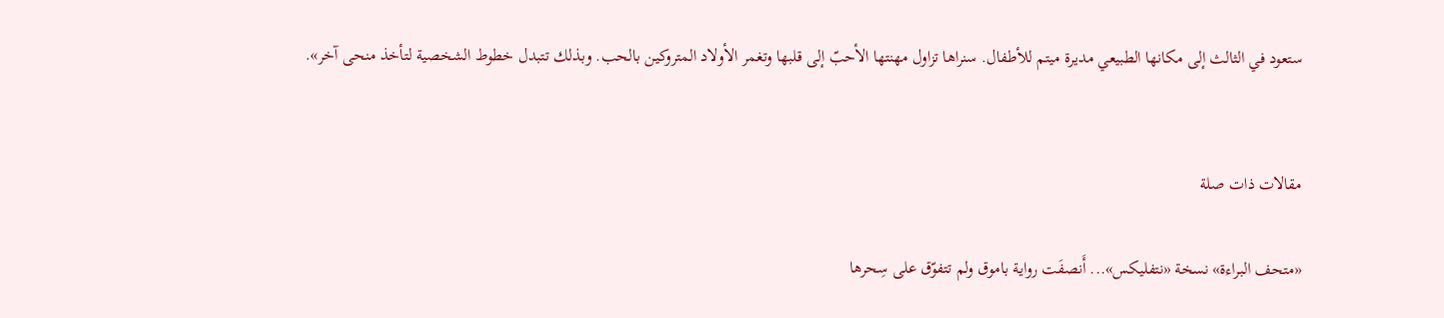ستعود في الثالث إلى مكانها الطبيعي مديرة ميتم للأطفال. سنراها تزاول مهنتها الأحبّ إلى قلبها وتغمر الأولاد المتروكين بالحب. وبذلك تتبدل خطوط الشخصية لتأخذ منحى آخر».


مقالات ذات صلة

«متحف البراءة» نسخة «نتفليكس»... أَنصفَت رواية باموق ولم تتفوّق على سِحرها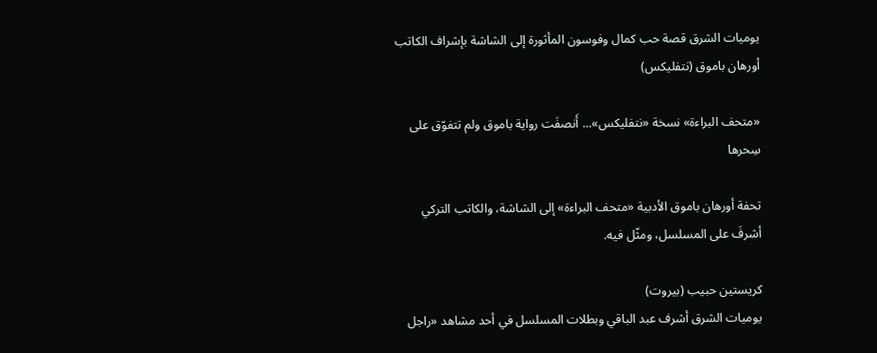يوميات الشرق قصة حب كمال وفوسون المأثورة إلى الشاشة بإشراف الكاتب أورهان باموق (نتفليكس)

«متحف البراءة» نسخة «نتفليكس»... أَنصفَت رواية باموق ولم تتفوّق على سِحرها

تحفة أورهان باموق الأدبية «متحف البراءة» إلى الشاشة، والكاتب التركي أشرفَ على المسلسل، ومثّل فيه.

كريستين حبيب (بيروت)
يوميات الشرق أشرف عبد الباقي وبطلات المسلسل في أحد مشاهد «راجل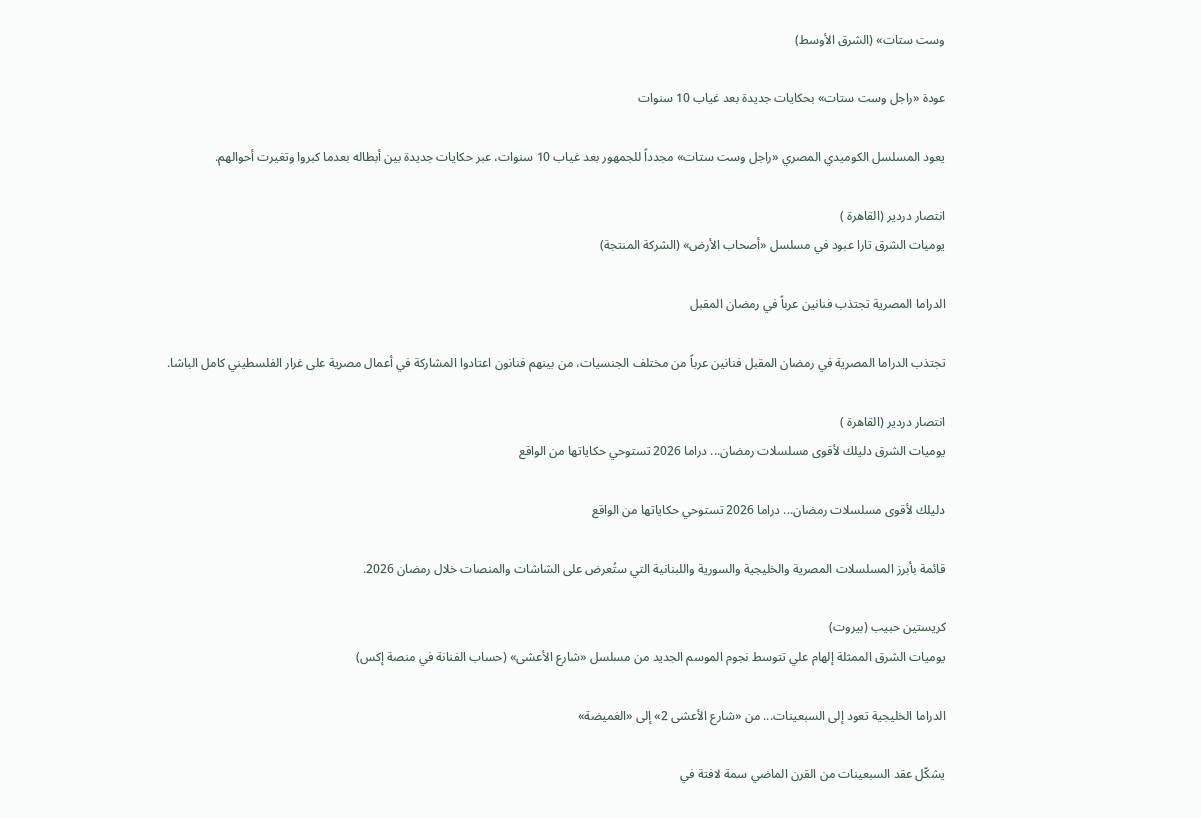وست ستات» (الشرق الأوسط)

عودة «راجل وست ستات» بحكايات جديدة بعد غياب 10 سنوات

يعود المسلسل الكوميدي المصري «راجل وست ستات» مجدداً للجمهور بعد غياب 10 سنوات، عبر حكايات جديدة بين أبطاله بعدما كبروا وتغيرت أحوالهم.

انتصار دردير (القاهرة )
يوميات الشرق تارا عبود في مسلسل «أصحاب الأرض» (الشركة المنتجة)

الدراما المصرية تجتذب فنانين عرباً في رمضان المقبل

تجتذب الدراما المصرية في رمضان المقبل فنانين عرباً من مختلف الجنسيات، من بينهم فنانون اعتادوا المشاركة في أعمال مصرية على غرار الفلسطيني كامل الباشا.

انتصار دردير (القاهرة )
يوميات الشرق دليلك لأقوى مسلسلات رمضان... دراما 2026 تستوحي حكاياتها من الواقع

دليلك لأقوى مسلسلات رمضان... دراما 2026 تستوحي حكاياتها من الواقع

قائمة بأبرز المسلسلات المصرية والخليجية والسورية واللبنانية التي ستُعرض على الشاشات والمنصات خلال رمضان 2026.

كريستين حبيب (بيروت)
يوميات الشرق الممثلة إلهام علي تتوسط نجوم الموسم الجديد من مسلسل «شارع الأعشى» (حساب الفنانة في منصة إكس)

الدراما الخليجية تعود إلى السبعينات... من «شارع الأعشى 2» إلى «الغميضة»

يشكّل عقد السبعينات من القرن الماضي سمة لافتة في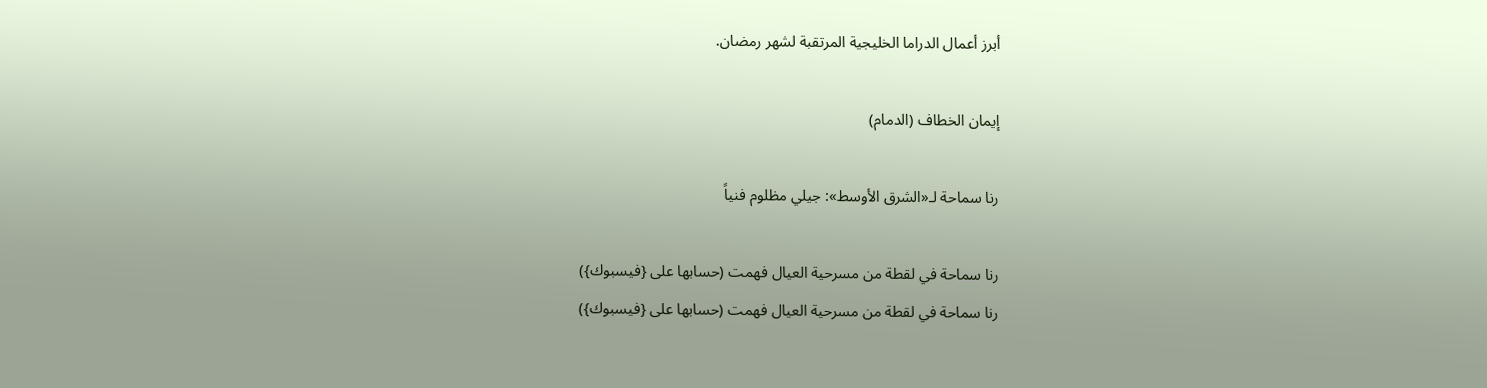أبرز أعمال الدراما الخليجية المرتقبة لشهر رمضان.

إيمان الخطاف (الدمام)

رنا سماحة لـ«الشرق الأوسط»: جيلي مظلوم فنياً

رنا سماحة في لقطة من مسرحية العيال فهمت (حسابها على {فيسبوك})
رنا سماحة في لقطة من مسرحية العيال فهمت (حسابها على {فيسبوك})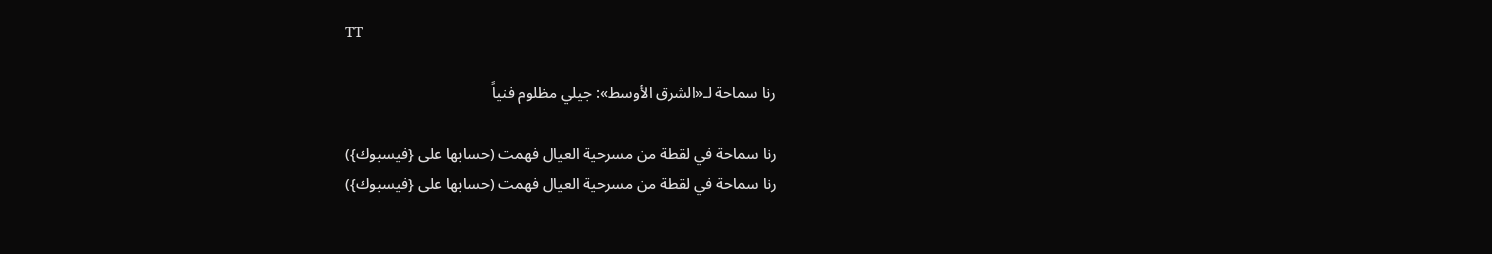TT

رنا سماحة لـ«الشرق الأوسط»: جيلي مظلوم فنياً

رنا سماحة في لقطة من مسرحية العيال فهمت (حسابها على {فيسبوك})
رنا سماحة في لقطة من مسرحية العيال فهمت (حسابها على {فيسبوك})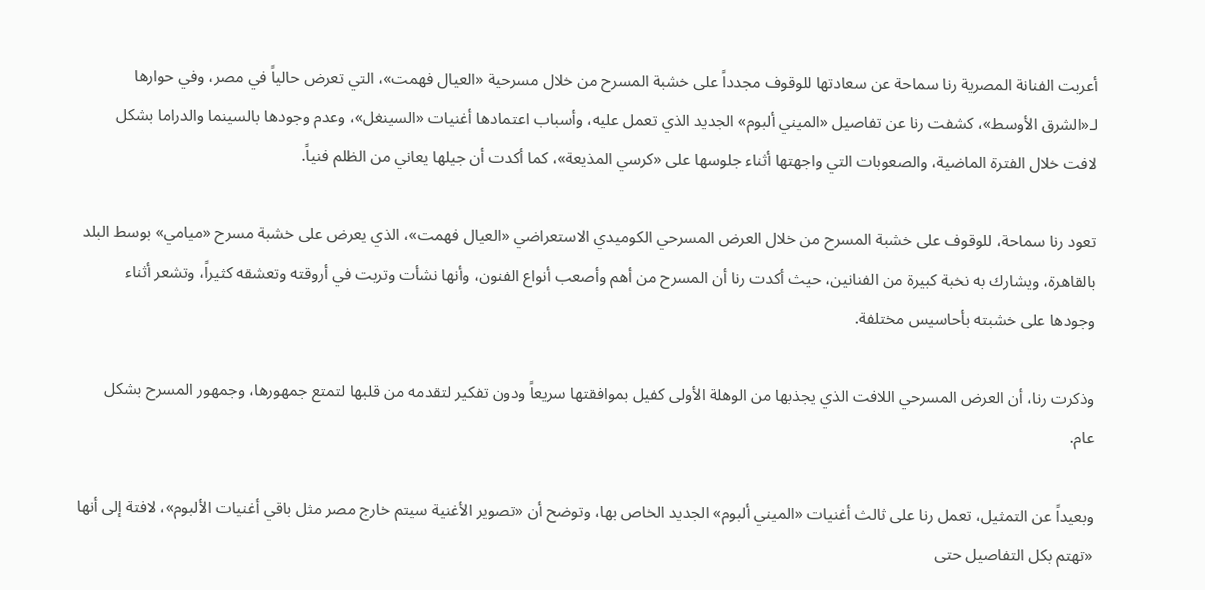أعربت الفنانة المصرية رنا سماحة عن سعادتها للوقوف مجدداً على خشبة المسرح من خلال مسرحية «العيال فهمت»، التي تعرض حالياً في مصر، وفي حوارها لـ«الشرق الأوسط»، كشفت رنا عن تفاصيل «الميني ألبوم» الجديد الذي تعمل عليه، وأسباب اعتمادها أغنيات «السينغل»، وعدم وجودها بالسينما والدراما بشكل لافت خلال الفترة الماضية، والصعوبات التي واجهتها أثناء جلوسها على «كرسي المذيعة»، كما أكدت أن جيلها يعاني من الظلم فنياً.

تعود رنا سماحة، للوقوف على خشبة المسرح من خلال العرض المسرحي الكوميدي الاستعراضي «العيال فهمت»، الذي يعرض على خشبة مسرح «ميامي» بوسط البلد بالقاهرة، ويشارك به نخبة كبيرة من الفنانين، حيث أكدت رنا أن المسرح من أهم وأصعب أنواع الفنون، وأنها نشأت وتربت في أروقته وتعشقه كثيراً، وتشعر أثناء وجودها على خشبته بأحاسيس مختلفة.

وذكرت رنا، أن العرض المسرحي اللافت الذي يجذبها من الوهلة الأولى كفيل بموافقتها سريعاً ودون تفكير لتقدمه من قلبها لتمتع جمهورها، وجمهور المسرح بشكل عام.

وبعيداً عن التمثيل، تعمل رنا على ثالث أغنيات «الميني ألبوم» الجديد الخاص بها، وتوضح أن «تصوير الأغنية سيتم خارج مصر مثل باقي أغنيات الألبوم»، لافتة إلى أنها «تهتم بكل التفاصيل حتى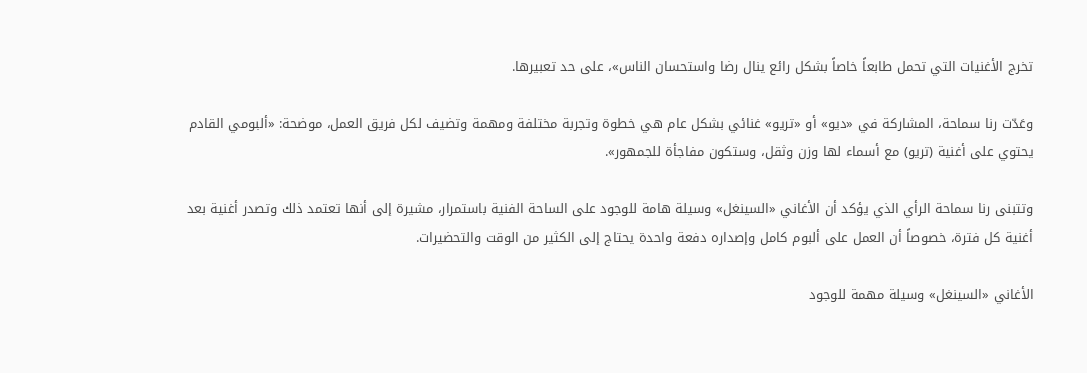تخرج الأغنيات التي تحمل طابعاً خاصاً بشكل رائع ينال رضا واستحسان الناس»، على حد تعبيرها.

وعَدّت رنا سماحة، المشاركة في «ديو» أو «تريو» غنائي بشكل عام هي خطوة وتجربة مختلفة ومهمة وتضيف لكل فريق العمل، موضحة: «ألبومي القادم يحتوي على أغنية (تريو) مع أسماء لها وزن وثقل، وستكون مفاجأة للجمهور».

وتتبنى رنا سماحة الرأي الذي يؤكد أن الأغاني «السينغل» وسيلة هامة للوجود على الساحة الفنية باستمرار، مشيرة إلى أنها تعتمد ذلك وتصدر أغنية بعد أغنية كل فترة، خصوصاً أن العمل على ألبوم كامل وإصداره دفعة واحدة يحتاج إلى الكثير من الوقت والتحضيرات.

الأغاني «السينغل» وسيلة مهمة للوجود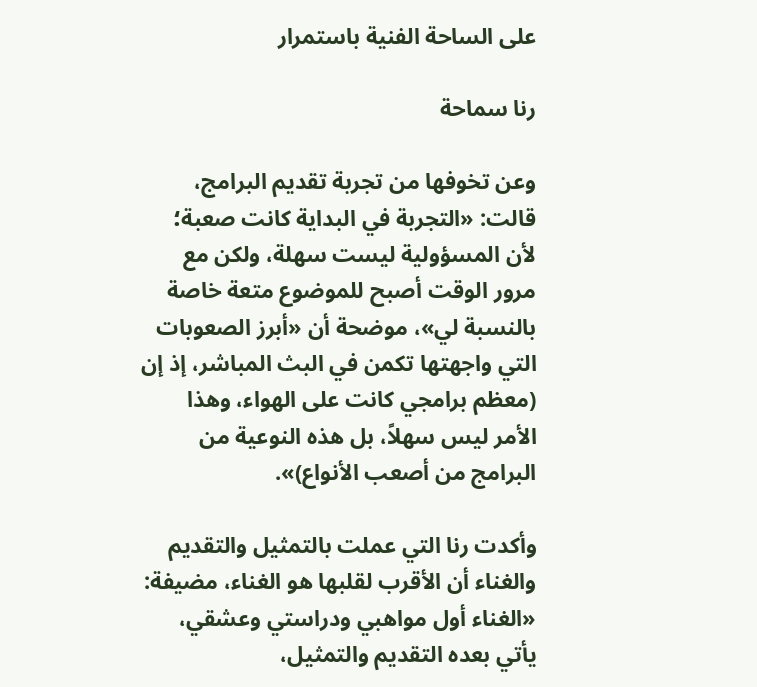على الساحة الفنية باستمرار

رنا سماحة

وعن تخوفها من تجربة تقديم البرامج، قالت: «التجربة في البداية كانت صعبة؛ لأن المسؤولية ليست سهلة، ولكن مع مرور الوقت أصبح للموضوع متعة خاصة بالنسبة لي»، موضحة أن «أبرز الصعوبات التي واجهتها تكمن في البث المباشر، إذ إن (معظم برامجي كانت على الهواء، وهذا الأمر ليس سهلاً، بل هذه النوعية من البرامج من أصعب الأنواع)».

وأكدت رنا التي عملت بالتمثيل والتقديم والغناء أن الأقرب لقلبها هو الغناء، مضيفة: «الغناء أول مواهبي ودراستي وعشقي، يأتي بعده التقديم والتمثيل،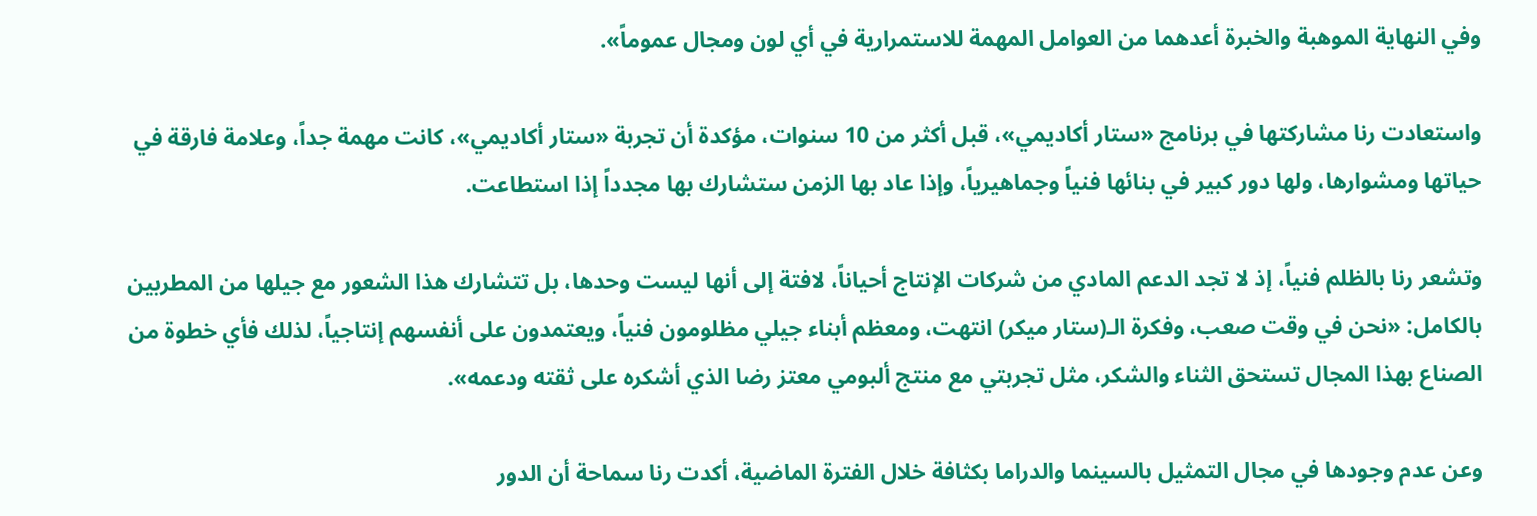وفي النهاية الموهبة والخبرة أعدهما من العوامل المهمة للاستمرارية في أي لون ومجال عموماً».

واستعادت رنا مشاركتها في برنامج «ستار أكاديمي»، قبل أكثر من 10 سنوات، مؤكدة أن تجربة «ستار أكاديمي»، كانت مهمة جداً، وعلامة فارقة في حياتها ومشوارها، ولها دور كبير في بنائها فنياً وجماهيرياً، وإذا عاد بها الزمن ستشارك بها مجدداً إذا استطاعت.

وتشعر رنا بالظلم فنياً، إذ لا تجد الدعم المادي من شركات الإنتاج أحياناً، لافتة إلى أنها ليست وحدها، بل تتشارك هذا الشعور مع جيلها من المطربين بالكامل: «نحن في وقت صعب، وفكرة الـ(ستار ميكر) انتهت، ومعظم أبناء جيلي مظلومون فنياً، ويعتمدون على أنفسهم إنتاجياً، لذلك فأي خطوة من الصناع بهذا المجال تستحق الثناء والشكر، مثل تجربتي مع منتج ألبومي معتز رضا الذي أشكره على ثقته ودعمه».

وعن عدم وجودها في مجال التمثيل بالسينما والدراما بكثافة خلال الفترة الماضية، أكدت رنا سماحة أن الدور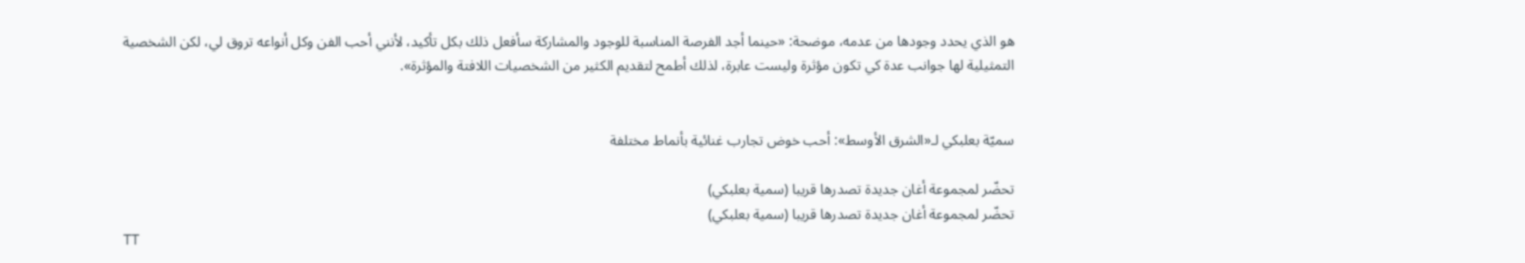هو الذي يحدد وجودها من عدمه، موضحة: «حينما أجد الفرصة المناسبة للوجود والمشاركة سأفعل ذلك بكل تأكيد، لأنني أحب الفن وكل أنواعه تروق لي، لكن الشخصية التمثيلية لها جوانب عدة كي تكون مؤثرة وليست عابرة، لذلك أطمح لتقديم الكثير من الشخصيات اللافتة والمؤثرة».


سميّة بعلبكي لـ«الشرق الأوسط»: أحب خوض تجارب غنائية بأنماط مختلفة

تحضّر لمجموعة أغان جديدة تصدرها قريبا (سمية بعلبكي)
تحضّر لمجموعة أغان جديدة تصدرها قريبا (سمية بعلبكي)
TT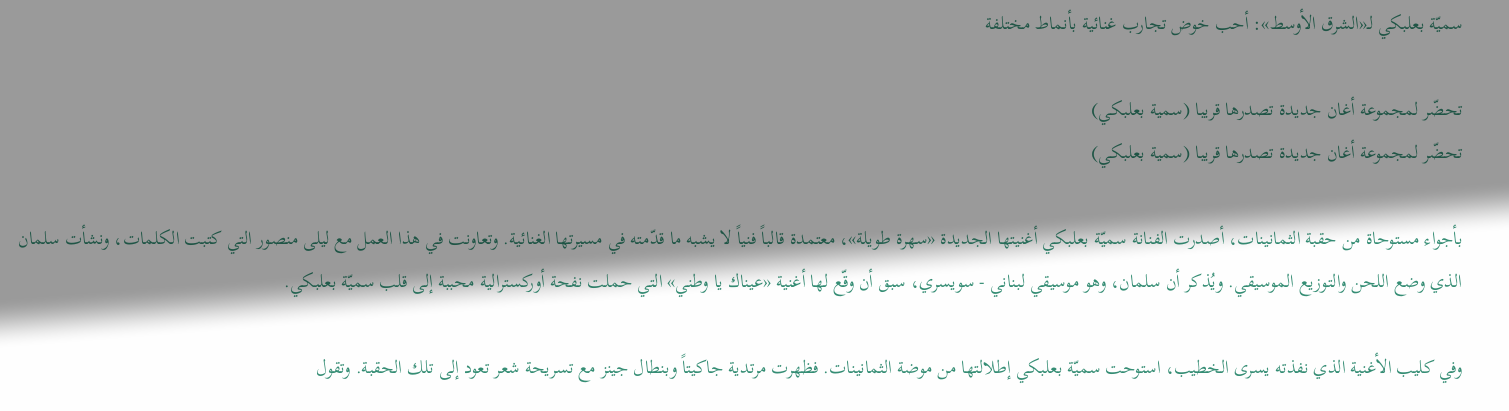سميّة بعلبكي لـ«الشرق الأوسط»: أحب خوض تجارب غنائية بأنماط مختلفة

تحضّر لمجموعة أغان جديدة تصدرها قريبا (سمية بعلبكي)
تحضّر لمجموعة أغان جديدة تصدرها قريبا (سمية بعلبكي)

بأجواء مستوحاة من حقبة الثمانينات، أصدرت الفنانة سميّة بعلبكي أغنيتها الجديدة «سهرة طويلة»، معتمدة قالباً فنياً لا يشبه ما قدّمته في مسيرتها الغنائية. وتعاونت في هذا العمل مع ليلى منصور التي كتبت الكلمات، ونشأت سلمان الذي وضع اللحن والتوزيع الموسيقي. ويُذكر أن سلمان، وهو موسيقي لبناني - سويسري، سبق أن وقّع لها أغنية «عيناك يا وطني» التي حملت نفحة أوركسترالية محببة إلى قلب سميّة بعلبكي.

وفي كليب الأغنية الذي نفذته يسرى الخطيب، استوحت سميّة بعلبكي إطلالتها من موضة الثمانينات. فظهرت مرتدية جاكيتاً وبنطال جينز مع تسريحة شعر تعود إلى تلك الحقبة. وتقول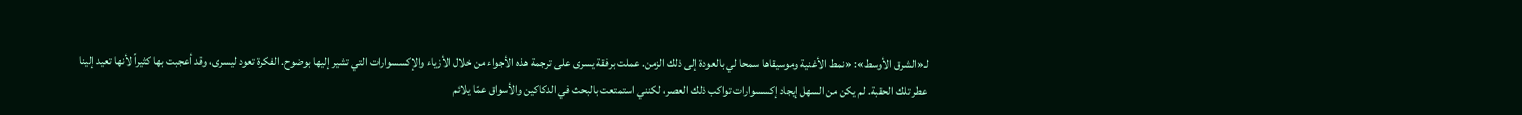لـ«الشرق الأوسط»: «نمط الأغنية وموسيقاها سمحا لي بالعودة إلى ذلك الزمن. عملت برفقة يسرى على ترجمة هذه الأجواء من خلال الأزياء والإكسسوارات التي تشير إليها بوضوح. الفكرة تعود ليسرى، وقد أعجبت بها كثيراً لأنها تعيد إلينا عطر تلك الحقبة. لم يكن من السهل إيجاد إكسسوارات تواكب ذلك العصر، لكنني استمتعت بالبحث في الدكاكين والأسواق عمّا يلائم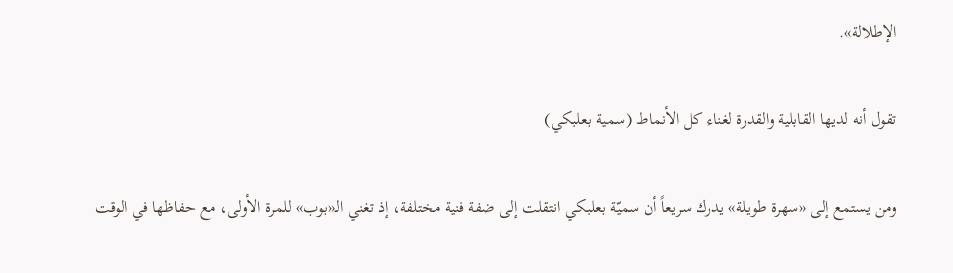الإطلالة».

تقول أنه لديها القابلية والقدرة لغناء كل الأنماط (سمية بعلبكي)

ومن يستمع إلى «سهرة طويلة» يدرك سريعاً أن سميّة بعلبكي انتقلت إلى ضفة فنية مختلفة، إذ تغني الـ«بوب» للمرة الأولى، مع حفاظها في الوقت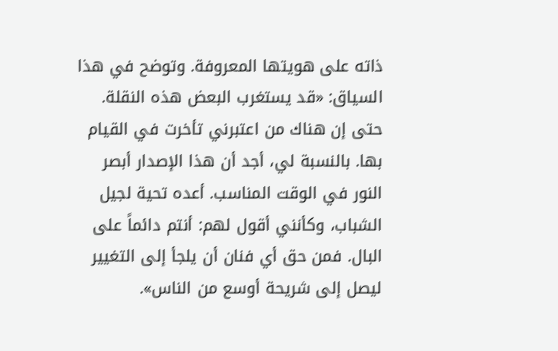ذاته على هويتها المعروفة. وتوضح في هذا السياق: «قد يستغرب البعض هذه النقلة. حتى إن هناك من اعتبرني تأخرت في القيام بها. بالنسبة لي، أجد أن هذا الإصدار أبصر النور في الوقت المناسب. أعده تحية لجيل الشباب، وكأنني أقول لهم: أنتم دائماً على البال. فمن حق أي فنان أن يلجأ إلى التغيير ليصل إلى شريحة أوسع من الناس».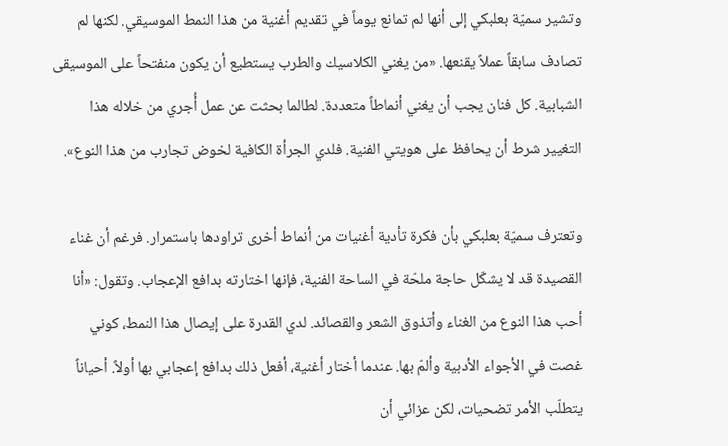وتشير سميّة بعلبكي إلى أنها لم تمانع يوماً في تقديم أغنية من هذا النمط الموسيقي. لكنها لم تصادف سابقاً عملاً يقنعها. «من يغني الكلاسيك والطرب يستطيع أن يكون منفتحاً على الموسيقى الشبابية. كل فنان يجب أن يغني أنماطاً متعددة. لطالما بحثت عن عمل أُجري من خلاله هذا التغيير شرط أن يحافظ على هويتي الفنية. فلدي الجرأة الكافية لخوض تجارب من هذا النوع».

وتعترف سميّة بعلبكي بأن فكرة تأدية أغنيات من أنماط أخرى تراودها باستمرار. فرغم أن غناء القصيدة قد لا يشكّل حاجة ملحّة في الساحة الفنية، فإنها اختارته بدافع الإعجاب. وتقول: «أنا أحب هذا النوع من الغناء وأتذوق الشعر والقصائد. لدي القدرة على إيصال هذا النمط، كوني غصت في الأجواء الأدبية وألمّ بها. عندما أختار أغنية، أفعل ذلك بدافع إعجابي بها أولاً. أحياناً يتطلّب الأمر تضحيات، لكن عزائي أن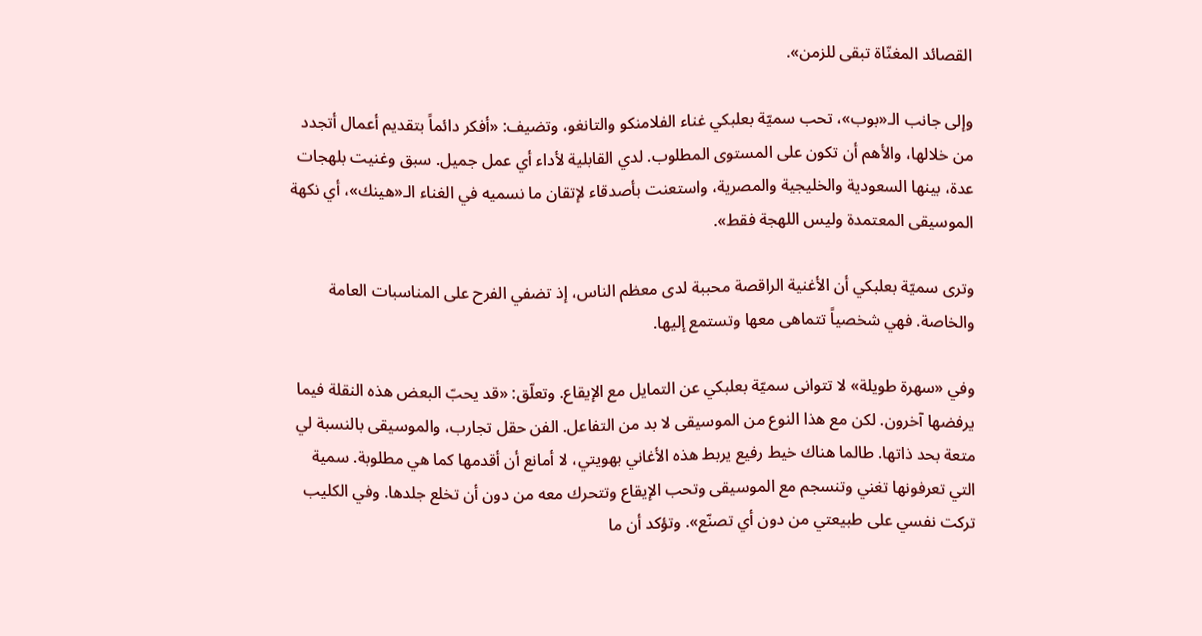القصائد المغنّاة تبقى للزمن».

وإلى جانب الـ«بوب»، تحب سميّة بعلبكي غناء الفلامنكو والتانغو، وتضيف: «أفكر دائماً بتقديم أعمال أتجدد من خلالها، والأهم أن تكون على المستوى المطلوب. لدي القابلية لأداء أي عمل جميل. سبق وغنيت بلهجات عدة، بينها السعودية والخليجية والمصرية، واستعنت بأصدقاء لإتقان ما نسميه في الغناء الـ«هينك»، أي نكهة الموسيقى المعتمدة وليس اللهجة فقط».

وترى سميّة بعلبكي أن الأغنية الراقصة محببة لدى معظم الناس، إذ تضفي الفرح على المناسبات العامة والخاصة. فهي شخصياً تتماهى معها وتستمع إليها.

وفي «سهرة طويلة» لا تتوانى سميّة بعلبكي عن التمايل مع الإيقاع. وتعلّق: «قد يحبّ البعض هذه النقلة فيما يرفضها آخرون. لكن مع هذا النوع من الموسيقى لا بد من التفاعل. الفن حقل تجارب، والموسيقى بالنسبة لي متعة بحد ذاتها. طالما هناك خيط رفيع يربط هذه الأغاني بهويتي، لا أمانع أن أقدمها كما هي مطلوبة. سمية التي تعرفونها تغني وتنسجم مع الموسيقى وتحب الإيقاع وتتحرك معه من دون أن تخلع جلدها. وفي الكليب تركت نفسي على طبيعتي من دون أي تصنّع». وتؤكد أن ما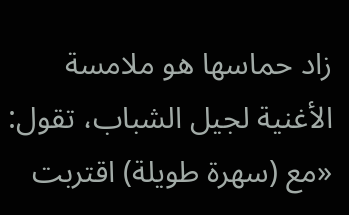زاد حماسها هو ملامسة الأغنية لجيل الشباب، تقول: «مع (سهرة طويلة) اقتربت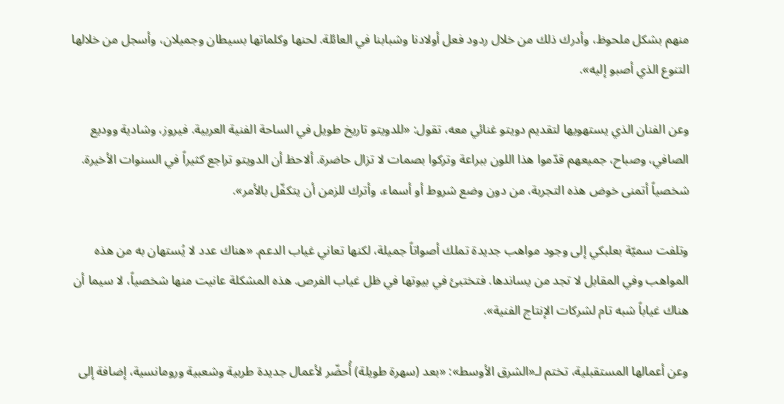منهم بشكل ملحوظ، وأدرك ذلك من خلال ردود فعل أولادنا وشبابنا في العائلة. لحنها وكلماتها بسيطان وجميلان، وأسجل من خلالها التنوع الذي أصبو إليه».

وعن الفنان الذي يستهويها لتقديم دويتو غنائي معه، تقول: «للدويتو تاريخ طويل في الساحة الفنية العربية. فيروز، وشادية ووديع الصافي، وصباح، جميعهم قدّموا هذا اللون ببراعة وتركوا بصمات لا تزال حاضرة. ألاحظ أن الدويتو تراجع كثيراً في السنوات الأخيرة. شخصياً أتمنى خوض هذه التجربة، من دون وضع شروط أو أسماء، وأترك للزمن أن يتكفّل بالأمر».

وتلفت سميّة بعلبكي إلى وجود مواهب جديدة تملك أصواتاً جميلة، لكنها تعاني غياب الدعم. «هناك عدد لا يُستهان به من هذه المواهب وفي المقابل لا تجد من يساندها. فتختبئ في بيوتها في ظل غياب الفرص. هذه المشكلة عانيت منها شخصياً، لا سيما أن هناك غياباً شبه تام لشركات الإنتاج الفنية».

وعن أعمالها المستقبلية، تختم لـ«الشرق الأوسط»: «بعد (سهرة طويلة) أُحضّر لأعمال جديدة طربية وشعبية ورومانسية، إضافة إلى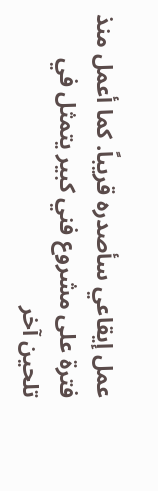عمل إيقاعي سأصدره قريباً. كما أعمل منذ فترة على مشروع فني كبير يتمثل في تلحين آخر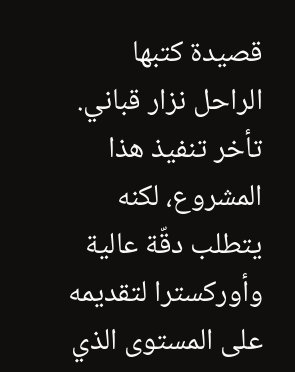قصيدة كتبها الراحل نزار قباني. تأخر تنفيذ هذا المشروع، لكنه يتطلب دقّة عالية وأوركسترا لتقديمه على المستوى الذي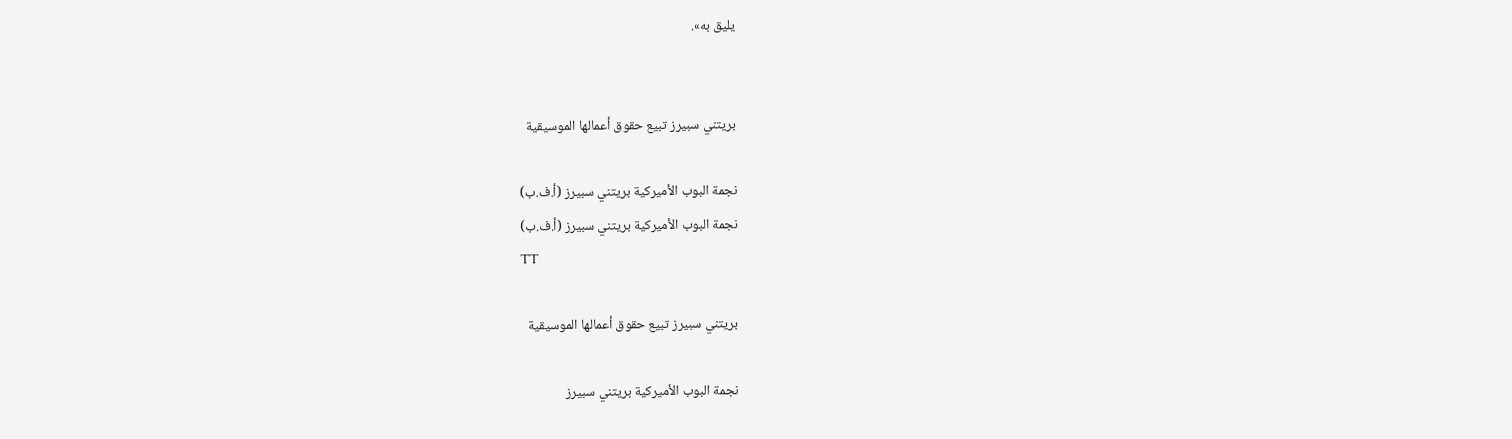يليق به».


بريتني سبيرز تبيع حقوق أعمالها الموسيقية

نجمة البوب الأميركية بريتني سبيرز (أ.ف.ب)
نجمة البوب الأميركية بريتني سبيرز (أ.ف.ب)
TT

بريتني سبيرز تبيع حقوق أعمالها الموسيقية

نجمة البوب الأميركية بريتني سبيرز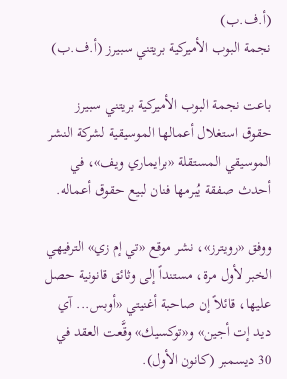(أ.ف.ب)
نجمة البوب الأميركية بريتني سبيرز (أ.ف.ب)

باعت نجمة البوب الأميركية بريتني سبيرز حقوق استغلال أعمالها الموسيقية لشركة النشر الموسيقي المستقلة «برايماري ويف»، في أحدث صفقة يُبرمها فنان لبيع حقوق أعماله.

ووفق «رويترز»، نشر موقع «تي إم زي» الترفيهي الخبر لأول مرة، مستنداً إلى وثائق قانونية حصل عليها، قائلاً إن صاحبة أغنيتي «أوبس... آي ديد إت أجين» و«توكسيك» وقَّعت العقد في 30 ديسمبر ‌(كانون الأول).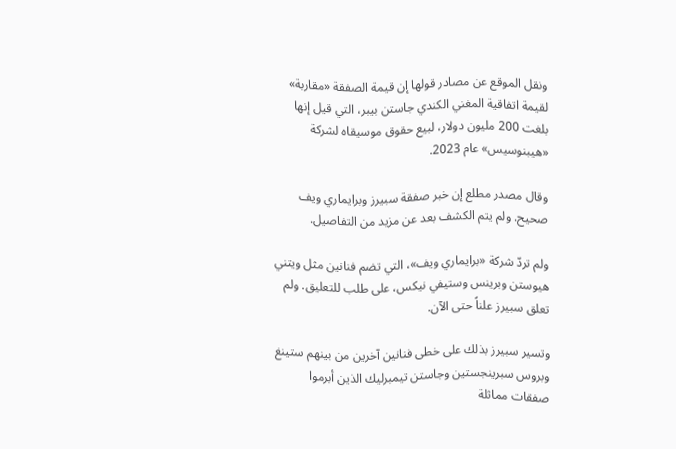ونقل ‌الموقع عن مصادر قولها إن ‌قيمة الصفقة «مقاربة» لقيمة اتفاقية المغني الكندي جاستن بيبر، التي قيل إنها بلغت 200 مليون دولار، لبيع حقوق موسيقاه لشركة «هيبنوسيس» عام 2023.

وقال مصدر مطلع إن خبر صفقة سبيرز وبرايماري ويف صحيح. ولم يتم الكشف بعد عن مزيد من التفاصيل.

ولم تردّ شركة «برايماري ‌ويف»، التي تضم ‌فنانين مثل ويتني هيوستن وبرينس وستيفي نيكس، على ‌طلب للتعليق. ولم تعلق سبيرز علناً ‌حتى الآن.

وتسير سبيرز بذلك على خطى فنانين آخرين من بينهم ستينغ وبروس سبرينجستين وجاستن تيمبرليك الذين أبرموا صفقات مماثلة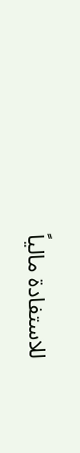للاستفادة مالياً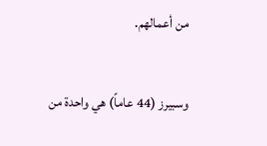من أعمالهم.

وسبيرز (44 عاماً) هي واحدة من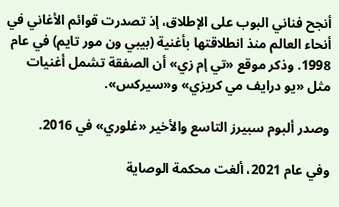أنجح فناني البوب على الإطلاق، إذ تصدرت قوائم الأغاني في أنحاء العالم منذ انطلاقتها بأغنية (بيبي ون مور تايم) في عام 1998. وذكر موقع «تي إم زي» أن الصفقة تشمل أغنيات مثل «يو درايف مي كريزي» و«سيركس».

وصدر ألبوم سبيرز التاسع والأخير «غلوري» في 2016.

وفي عام 2021، ألغت محكمة الوصاية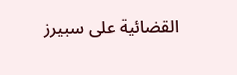القضائية على سبيرز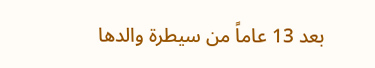بعد 13 عاماً من سيطرة والدها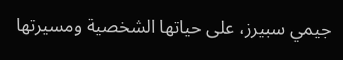جيمي سبيرز، على حياتها الشخصية ومسيرتها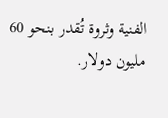الفنية وثروة تُقدر بنحو 60 مليون دولار.